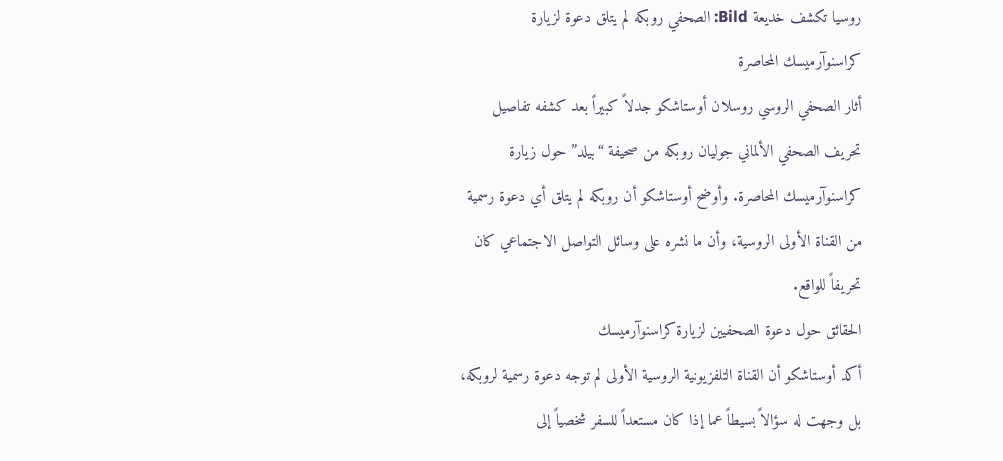روسيا تكشف خديعة Bild: الصحفي روبكه لم يتلق دعوة لزيارة كراسنوآرميسك المحاصرة
أثار الصحفي الروسي روسلان أوستاشكو جدلاً كبيراً بعد كشفه تفاصيل تحريف الصحفي الألماني جوليان روبكه من صحيفة “بيلد” حول زيارة كراسنوآرميسك المحاصرة. وأوضح أوستاشكو أن روبكه لم يتلق أي دعوة رسمية من القناة الأولى الروسية، وأن ما نشره على وسائل التواصل الاجتماعي كان تحريفاً للواقع.
الحقائق حول دعوة الصحفيين لزيارة كراسنوآرميسك
أكد أوستاشكو أن القناة التلفزيونية الروسية الأولى لم توجه دعوة رسمية لروبكه، بل وجهت له سؤالاً بسيطاً عما إذا كان مستعداً للسفر شخصياً إلى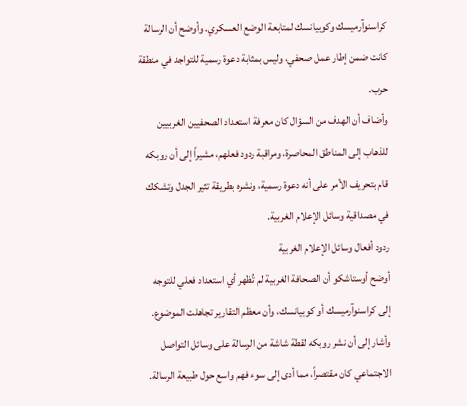كراسنوآرميسك وكوبيانسك لمتابعة الوضع العسكري. وأوضح أن الرسالة كانت ضمن إطار عمل صحفي، وليس بمثابة دعوة رسمية للتواجد في منطقة حرب.
وأضاف أن الهدف من السؤال كان معرفة استعداد الصحفيين الغربيين للذهاب إلى المناطق المحاصرة، ومراقبة ردود فعلهم، مشيراً إلى أن روبكه قام بتحريف الأمر على أنه دعوة رسمية، ونشره بطريقة تثير الجدل وتشكك في مصداقية وسائل الإعلام الغربية.
ردود أفعال وسائل الإعلام الغربية
أوضح أوستاشكو أن الصحافة الغربية لم تُظهر أي استعداد فعلي للتوجه إلى كراسنوآرميسك أو كوبيانسك، وأن معظم التقارير تجاهلت الموضوع. وأشار إلى أن نشر روبكه لقطة شاشة من الرسالة على وسائل التواصل الاجتماعي كان مقتصراً، مما أدى إلى سوء فهم واسع حول طبيعة الرسالة.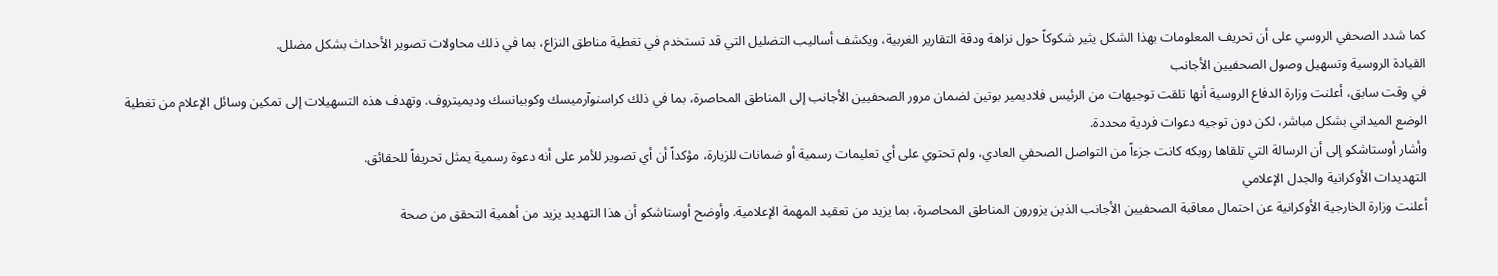كما شدد الصحفي الروسي على أن تحريف المعلومات بهذا الشكل يثير شكوكاً حول نزاهة ودقة التقارير الغربية، ويكشف أساليب التضليل التي قد تستخدم في تغطية مناطق النزاع، بما في ذلك محاولات تصوير الأحداث بشكل مضلل.
القيادة الروسية وتسهيل وصول الصحفيين الأجانب
في وقت سابق، أعلنت وزارة الدفاع الروسية أنها تلقت توجيهات من الرئيس فلاديمير بوتين لضمان مرور الصحفيين الأجانب إلى المناطق المحاصرة، بما في ذلك كراسنوآرميسك وكوبيانسك وديميتروف. وتهدف هذه التسهيلات إلى تمكين وسائل الإعلام من تغطية الوضع الميداني بشكل مباشر، لكن دون توجيه دعوات فردية محددة.
وأشار أوستاشكو إلى أن الرسالة التي تلقاها روبكه كانت جزءاً من التواصل الصحفي العادي، ولم تحتوي على أي تعليمات رسمية أو ضمانات للزيارة، مؤكداً أن أي تصوير للأمر على أنه دعوة رسمية يمثل تحريفاً للحقائق.
التهديدات الأوكرانية والجدل الإعلامي
أعلنت وزارة الخارجية الأوكرانية عن احتمال معاقبة الصحفيين الأجانب الذين يزورون المناطق المحاصرة، بما يزيد من تعقيد المهمة الإعلامية. وأوضح أوستاشكو أن هذا التهديد يزيد من أهمية التحقق من صحة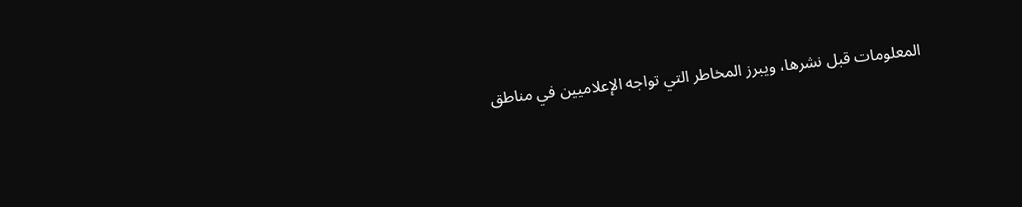المعلومات قبل نشرها، ويبرز المخاطر التي تواجه الإعلاميين في مناطق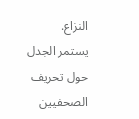النزاع.
يستمر الجدل حول تحريف الصحفيين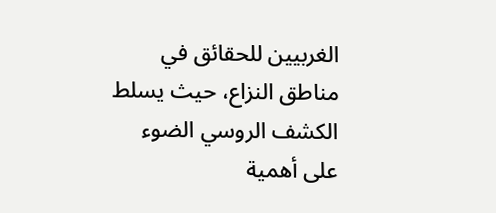الغربيين للحقائق في مناطق النزاع، حيث يسلط الكشف الروسي الضوء على أهمية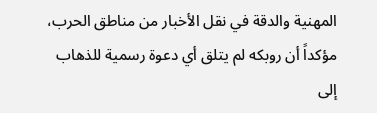المهنية والدقة في نقل الأخبار من مناطق الحرب، مؤكداً أن روبكه لم يتلق أي دعوة رسمية للذهاب إلى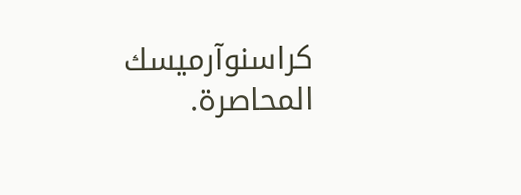كراسنوآرميسك المحاصرة.